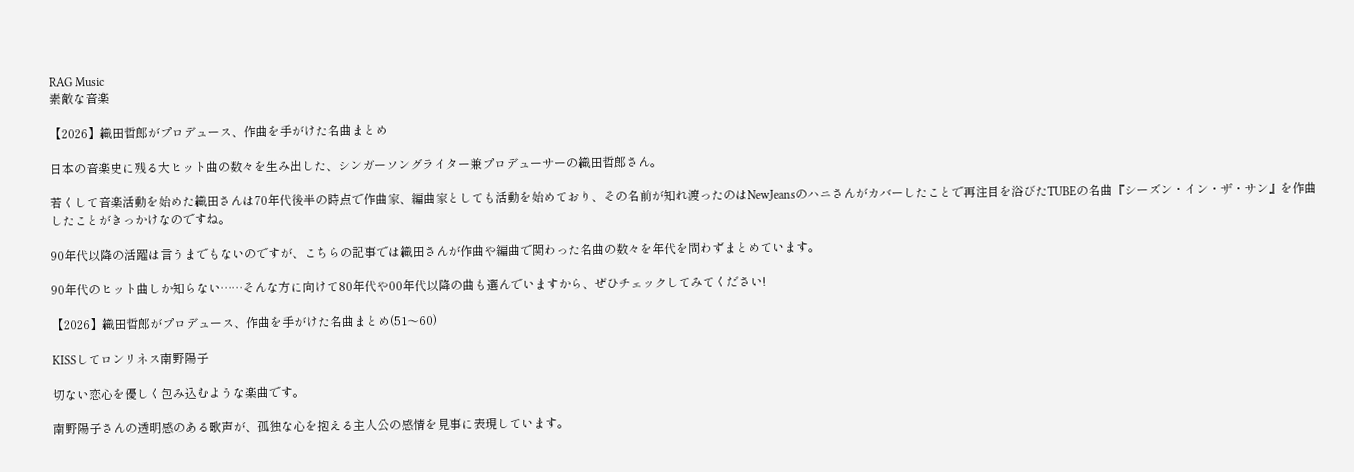RAG Music
素敵な音楽

【2026】織田哲郎がプロデュース、作曲を手がけた名曲まとめ

日本の音楽史に残る大ヒット曲の数々を生み出した、シンガーソングライター兼プロデューサーの織田哲郎さん。

若くして音楽活動を始めた織田さんは70年代後半の時点で作曲家、編曲家としても活動を始めており、その名前が知れ渡ったのはNewJeansのハニさんがカバーしたことで再注目を浴びたTUBEの名曲『シーズン・イン・ザ・サン』を作曲したことがきっかけなのですね。

90年代以降の活躍は言うまでもないのですが、こちらの記事では織田さんが作曲や編曲で関わった名曲の数々を年代を問わずまとめています。

90年代のヒット曲しか知らない……そんな方に向けて80年代や00年代以降の曲も選んでいますから、ぜひチェックしてみてください!

【2026】織田哲郎がプロデュース、作曲を手がけた名曲まとめ(51〜60)

KISSしてロンリネス南野陽子

切ない恋心を優しく包み込むような楽曲です。

南野陽子さんの透明感のある歌声が、孤独な心を抱える主人公の感情を見事に表現しています。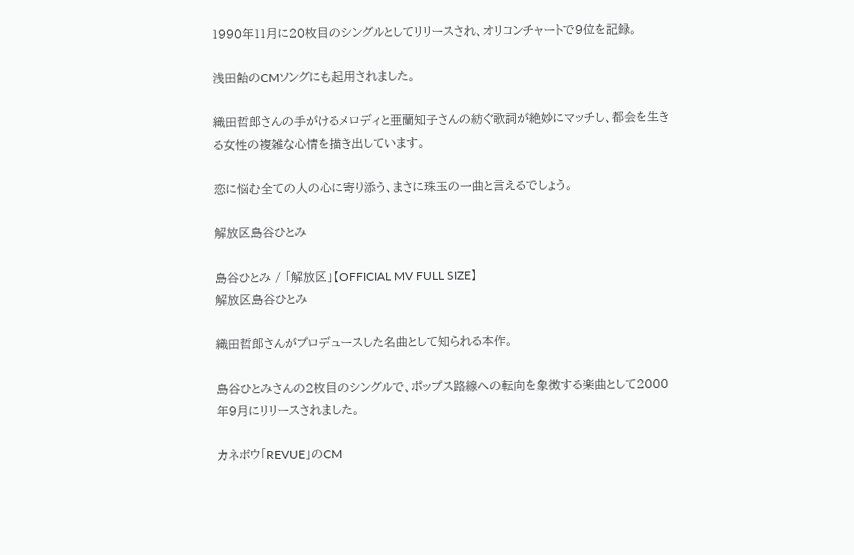1990年11月に20枚目のシングルとしてリリースされ、オリコンチャートで9位を記録。

浅田飴のCMソングにも起用されました。

織田哲郎さんの手がけるメロディと亜蘭知子さんの紡ぐ歌詞が絶妙にマッチし、都会を生きる女性の複雑な心情を描き出しています。

恋に悩む全ての人の心に寄り添う、まさに珠玉の一曲と言えるでしょう。

解放区島谷ひとみ

島谷ひとみ / 「解放区」【OFFICIAL MV FULL SIZE】
解放区島谷ひとみ

織田哲郎さんがプロデュースした名曲として知られる本作。

島谷ひとみさんの2枚目のシングルで、ポップス路線への転向を象徴する楽曲として2000年9月にリリースされました。

カネボウ「REVUE」のCM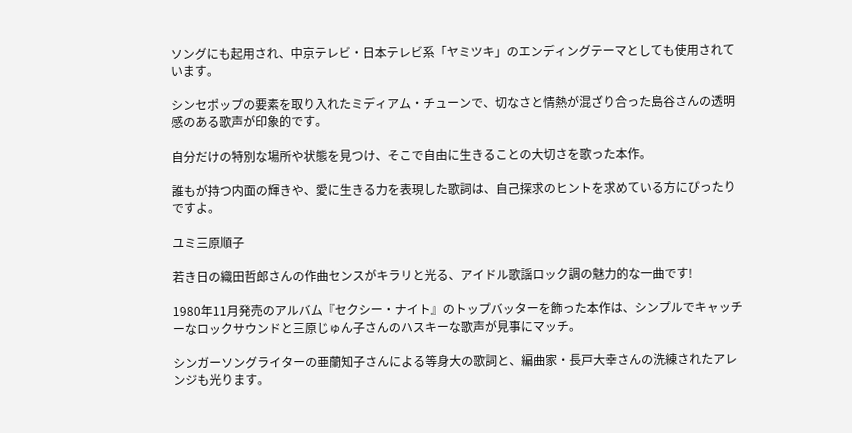ソングにも起用され、中京テレビ・日本テレビ系「ヤミツキ」のエンディングテーマとしても使用されています。

シンセポップの要素を取り入れたミディアム・チューンで、切なさと情熱が混ざり合った島谷さんの透明感のある歌声が印象的です。

自分だけの特別な場所や状態を見つけ、そこで自由に生きることの大切さを歌った本作。

誰もが持つ内面の輝きや、愛に生きる力を表現した歌詞は、自己探求のヒントを求めている方にぴったりですよ。

ユミ三原順子

若き日の織田哲郎さんの作曲センスがキラリと光る、アイドル歌謡ロック調の魅力的な一曲です!

1980年11月発売のアルバム『セクシー・ナイト』のトップバッターを飾った本作は、シンプルでキャッチーなロックサウンドと三原じゅん子さんのハスキーな歌声が見事にマッチ。

シンガーソングライターの亜蘭知子さんによる等身大の歌詞と、編曲家・長戸大幸さんの洗練されたアレンジも光ります。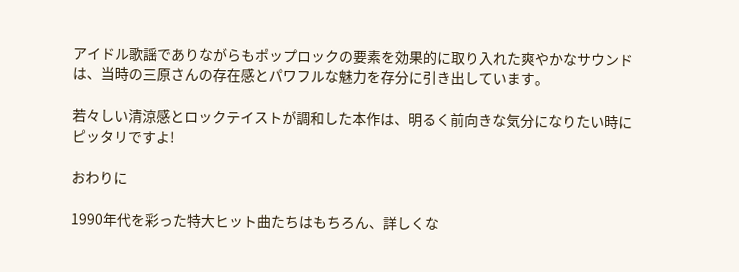アイドル歌謡でありながらもポップロックの要素を効果的に取り入れた爽やかなサウンドは、当時の三原さんの存在感とパワフルな魅力を存分に引き出しています。

若々しい清涼感とロックテイストが調和した本作は、明るく前向きな気分になりたい時にピッタリですよ!

おわりに

1990年代を彩った特大ヒット曲たちはもちろん、詳しくな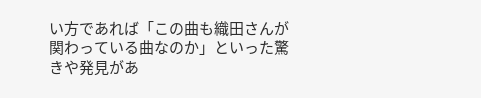い方であれば「この曲も織田さんが関わっている曲なのか」といった驚きや発見があ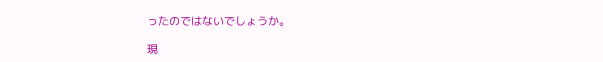ったのではないでしょうか。

現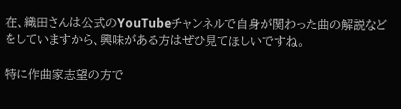在、織田さんは公式のYouTubeチャンネルで自身が関わった曲の解説などをしていますから、興味がある方はぜひ見てほしいですね。

特に作曲家志望の方で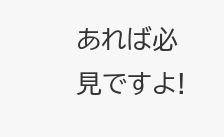あれば必見ですよ!